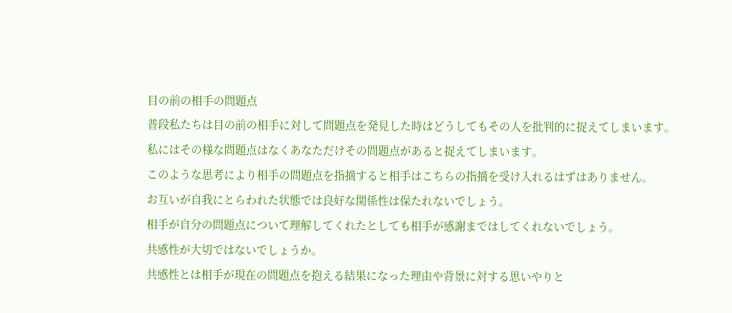目の前の相手の問題点
普段私たちは目の前の相手に対して問題点を発見した時はどうしてもその人を批判的に捉えてしまいます。
私にはその様な問題点はなくあなただけその問題点があると捉えてしまいます。
このような思考により相手の問題点を指摘すると相手はこちらの指摘を受け入れるはずはありません。
お互いが自我にとらわれた状態では良好な関係性は保たれないでしょう。
相手が自分の問題点について理解してくれたとしても相手が感謝まではしてくれないでしょう。
共感性が大切ではないでしょうか。
共感性とは相手が現在の問題点を抱える結果になった理由や背景に対する思いやりと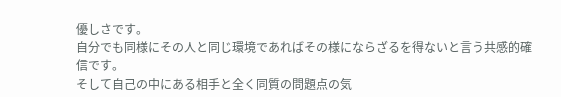優しさです。
自分でも同様にその人と同じ環境であればその様にならざるを得ないと言う共感的確信です。
そして自己の中にある相手と全く同質の問題点の気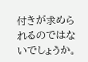付きが求められるのではないでしょうか。